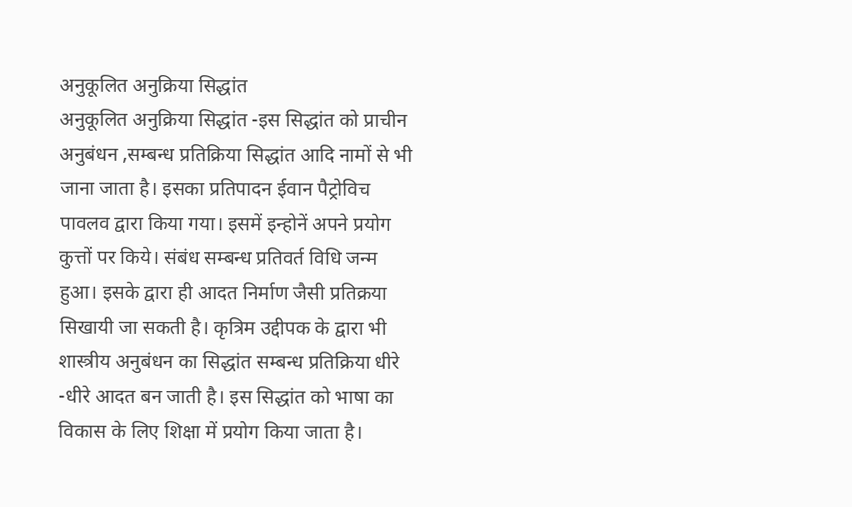अनुकूलित अनुक्रिया सिद्धांत
अनुकूलित अनुक्रिया सिद्धांत -इस सिद्धांत को प्राचीन अनुबंधन ,सम्बन्ध प्रतिक्रिया सिद्धांत आदि नामों से भी जाना जाता है। इसका प्रतिपादन ईवान पैट्रोविच पावलव द्वारा किया गया। इसमें इन्होनें अपने प्रयोग कुत्तों पर किये। संबंध सम्बन्ध प्रतिवर्त विधि जन्म हुआ। इसके द्वारा ही आदत निर्माण जैसी प्रतिक्रया सिखायी जा सकती है। कृत्रिम उद्दीपक के द्वारा भी शास्त्रीय अनुबंधन का सिद्धांत सम्बन्ध प्रतिक्रिया धीरे -धीरे आदत बन जाती है। इस सिद्धांत को भाषा का विकास के लिए शिक्षा में प्रयोग किया जाता है।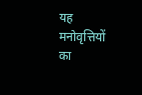यह मनोवृत्तियों का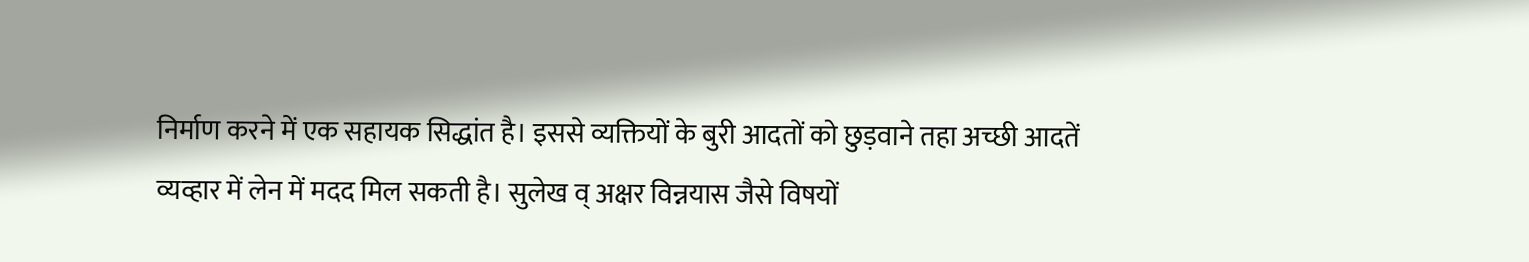निर्माण करने में एक सहायक सिद्धांत है। इससे व्यक्तियों के बुरी आदतों को छुड़वाने तहा अच्छी आदतें व्यव्हार में लेन में मदद मिल सकती है। सुलेख व् अक्षर विन्नयास जैसे विषयों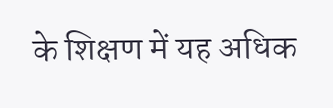के शिक्षण में यह अधिक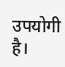उपयोगी है।